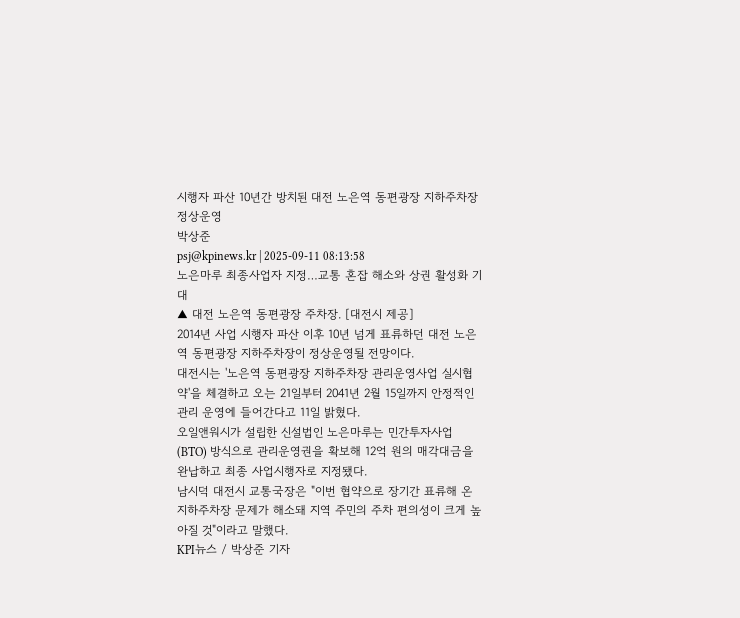시행자 파산 10년간 방치된 대전 노은역 동편광장 지하주차장 정상운영
박상준
psj@kpinews.kr | 2025-09-11 08:13:58
노은마루 최종사업자 지정…교통 혼잡 해소와 상권 활성화 기대
▲ 대전 노은역 동편광장 주차장. [대전시 제공]
2014년 사업 시행자 파산 이후 10년 넘게 표류하던 대전 노은역 동편광장 지하주차장이 정상운영될 전망이다.
대전시는 '노은역 동편광장 지하주차장 관리운영사업 실시협약'을 체결하고 오는 21일부터 2041년 2월 15일까지 안정적인 관리 운영에 들어간다고 11일 밝혔다.
오일앤워시가 설립한 신설법인 노은마루는 민간투자사업(BTO) 방식으로 관리운영권을 확보해 12억 원의 매각대금을 완납하고 최종 사업시행자로 지정됐다.
남시덕 대전시 교통국장은 "이번 협약으로 장기간 표류해 온 지하주차장 문제가 해소돼 지역 주민의 주차 편의성이 크게 높아질 것"이라고 말했다.
KPI뉴스 / 박상준 기자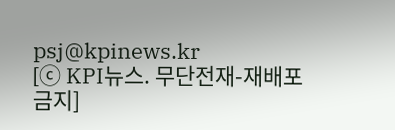psj@kpinews.kr
[ⓒ KPI뉴스. 무단전재-재배포 금지]